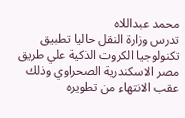محمد عبداللاه
تدرس وزارة النقل حاليا تطبيق تكنولوجيا الكروت الذكية علي طريق مصر الاسكندرية الصحراوي وذلك عقب الانتهاء من تطويره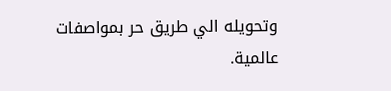وتحويله الي طريق حر بمواصفات عالمية.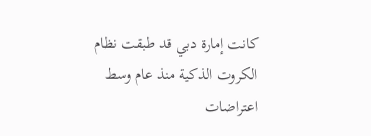كانت إمارة دبي قد طبقت نظام الكروت الذكية منذ عام وسط اعتراضات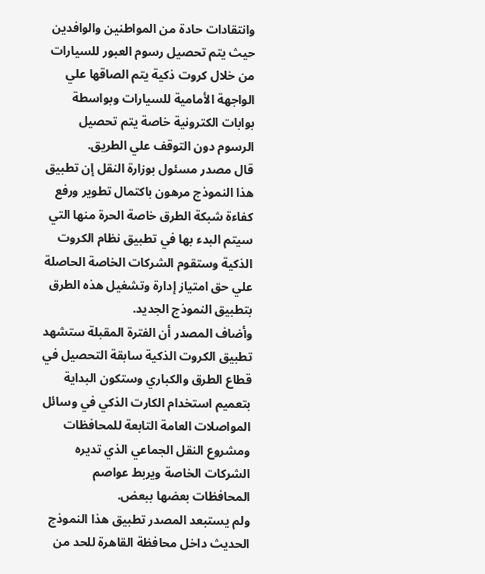وانتقادات حادة من المواطنين والوافدين حيث يتم تحصيل رسوم العبور للسيارات من خلال كروت ذكية يتم الصاقها علي الواجهة الأمامية للسيارات وبواسطة بوابات الكترونية خاصة يتم تحصيل الرسوم دون التوقف علي الطريق.
قال مصدر مسئول بوزارة النقل إن تطبيق هذا النموذج مرهون باكتمال تطوير ورفع كفاءة شبكة الطرق خاصة الحرة منها التي سيتم البدء بها في تطبيق نظام الكروت الذكية وستقوم الشركات الخاصة الحاصلة علي حق امتياز إدارة وتشغيل هذه الطرق بتطبيق النموذج الجديد.
وأضاف المصدر أن الفترة المقبلة ستشهد تطبيق الكروت الذكية سابقة التحصيل في قطاع الطرق والكباري وستكون البداية بتعميم استخدام الكارت الذكي في وسائل المواصلات العامة التابعة للمحافظات ومشروع النقل الجماعي الذي تديره الشركات الخاصة ويربط عواصم المحافظات بعضها ببعض.
ولم يستبعد المصدر تطبيق هذا النموذج الحديث داخل محافظة القاهرة للحد من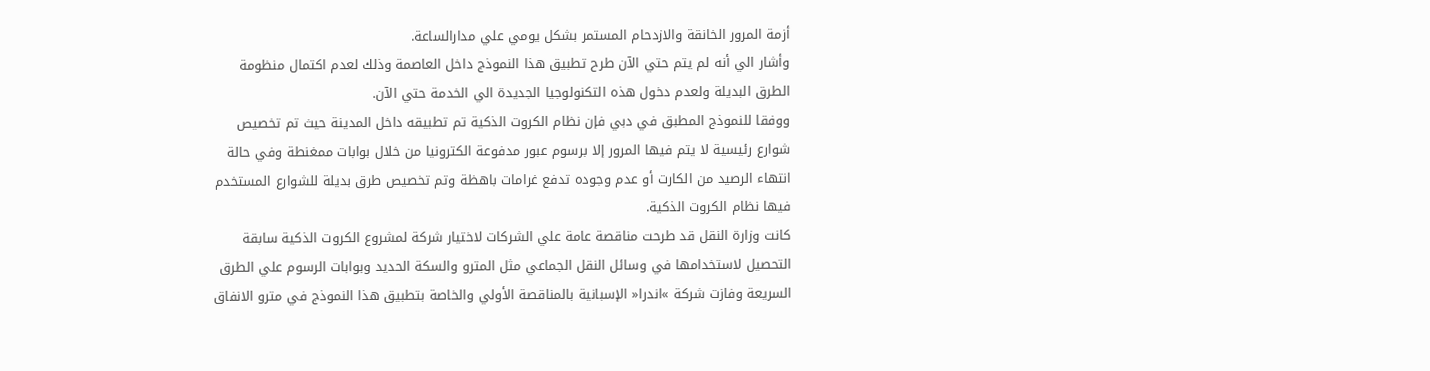أزمة المرور الخانقة والازدحام المستمر بشكل يومي علي مدارالساعة.
وأشار الي أنه لم يتم حتي الآن طرح تطبيق هذا النموذج داخل العاصمة وذلك لعدم اكتمال منظومة الطرق البديلة ولعدم دخول هذه التكنولوجيا الجديدة الي الخدمة حتي الآن.
ووفقا للنموذج المطبق في دبي فإن نظام الكروت الذكية تم تطبيقه داخل المدينة حيث تم تخصيص شوارع رئيسية لا يتم فيها المرور إلا برسوم عبور مدفوعة الكترونيا من خلال بوابات ممغنطة وفي حالة انتهاء الرصيد من الكارت أو عدم وجوده تدفع غرامات باهظة وتم تخصيص طرق بديلة للشوارع المستخدم فيها نظام الكروت الذكية.
كانت وزارة النقل قد طرحت مناقصة عامة علي الشركات لاختيار شركة لمشروع الكروت الذكية سابقة التحصيل لاستخدامها في وسائل النقل الجماعي مثل المترو والسكة الحديد وبوابات الرسوم علي الطرق السريعة وفازت شركة »اندرا« الإسبانية بالمناقصة الأولي والخاصة بتطبيق هذا النموذج في مترو الانفاق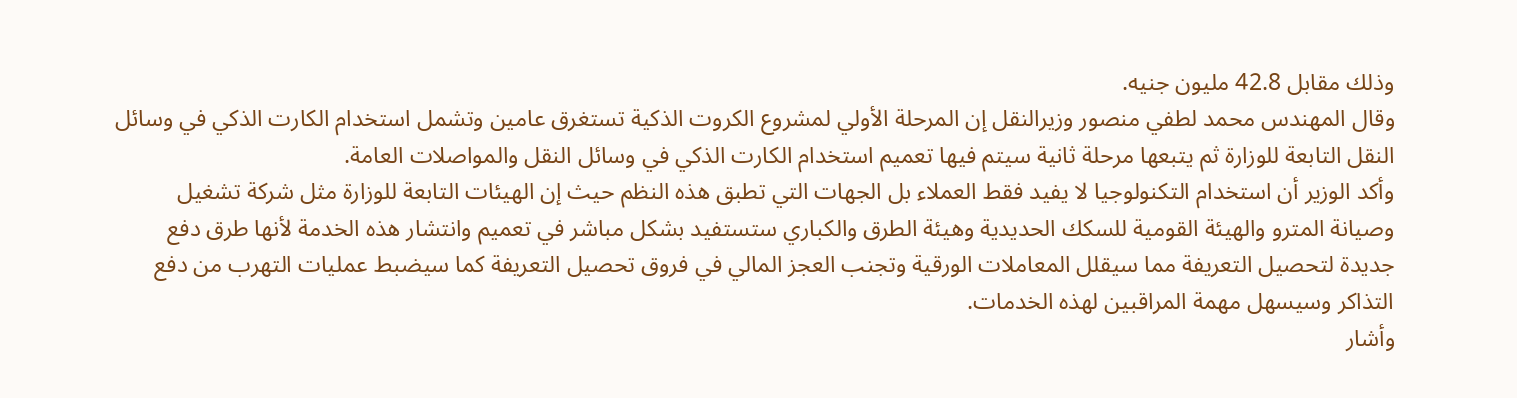وذلك مقابل 42.8 مليون جنيه.
وقال المهندس محمد لطفي منصور وزيرالنقل إن المرحلة الأولي لمشروع الكروت الذكية تستغرق عامين وتشمل استخدام الكارت الذكي في وسائل النقل التابعة للوزارة ثم يتبعها مرحلة ثانية سيتم فيها تعميم استخدام الكارت الذكي في وسائل النقل والمواصلات العامة.
وأكد الوزير أن استخدام التكنولوجيا لا يفيد فقط العملاء بل الجهات التي تطبق هذه النظم حيث إن الهيئات التابعة للوزارة مثل شركة تشغيل وصيانة المترو والهيئة القومية للسكك الحديدية وهيئة الطرق والكباري ستستفيد بشكل مباشر في تعميم وانتشار هذه الخدمة لأنها طرق دفع جديدة لتحصيل التعريفة مما سيقلل المعاملات الورقية وتجنب العجز المالي في فروق تحصيل التعريفة كما سيضبط عمليات التهرب من دفع التذاكر وسيسهل مهمة المراقبين لهذه الخدمات.
وأشار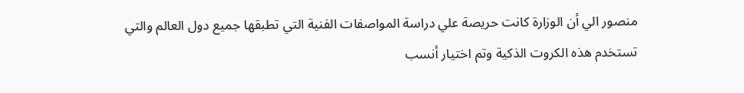منصور الي أن الوزارة كانت حريصة علي دراسة المواصفات الفنية التي تطبقها جميع دول العالم والتي تستخدم هذه الكروت الذكية وتم اختيار أنسب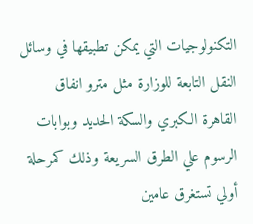التكنولوجيات التي يمكن تطبيقها في وسائل النقل التابعة للوزارة مثل مترو انفاق القاهرة الكبري والسكة الحديد وبوابات الرسوم علي الطرق السريعة وذلك كمرحلة أولي تستغرق عامين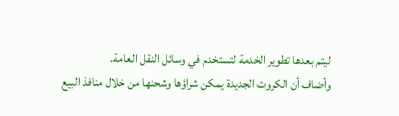ليتم بعدها تطوير الخدمة لتستخدم في وسائل النقل العامة.
وأضاف أن الكروت الجديدة يمكن شراؤها وشحنها من خلال منافذ البيع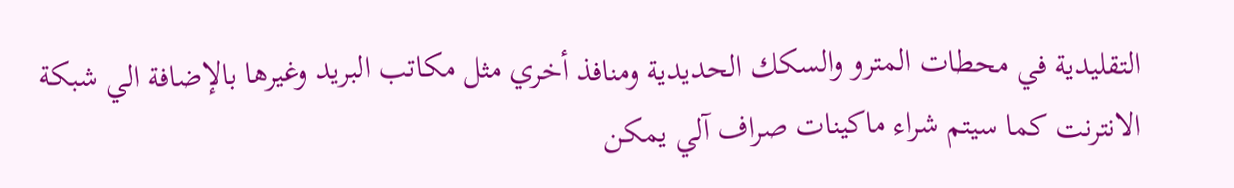التقليدية في محطات المترو والسكك الحديدية ومنافذ أخري مثل مكاتب البريد وغيرها بالإضافة الي شبكة الانترنت كما سيتم شراء ماكينات صراف آلي يمكن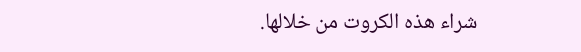شراء هذه الكروت من خلالها.